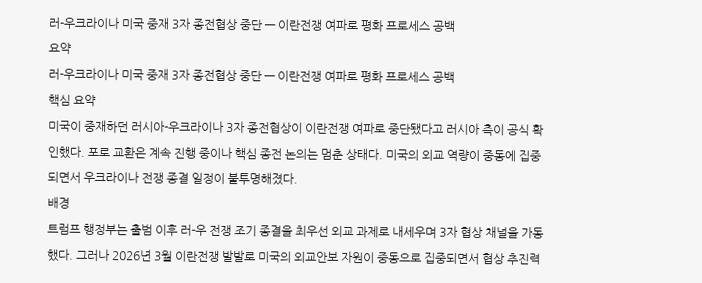러-우크라이나 미국 중재 3자 종전협상 중단 — 이란전쟁 여파로 평화 프로세스 공백
요약
러-우크라이나 미국 중재 3자 종전협상 중단 — 이란전쟁 여파로 평화 프로세스 공백
핵심 요약
미국이 중재하던 러시아-우크라이나 3자 종전협상이 이란전쟁 여파로 중단됐다고 러시아 측이 공식 확인했다. 포로 교환은 계속 진행 중이나 핵심 종전 논의는 멈춘 상태다. 미국의 외교 역량이 중동에 집중되면서 우크라이나 전쟁 종결 일정이 불투명해졌다.
배경
트럼프 행정부는 출범 이후 러-우 전쟁 조기 종결을 최우선 외교 과제로 내세우며 3자 협상 채널을 가동했다. 그러나 2026년 3월 이란전쟁 발발로 미국의 외교안보 자원이 중동으로 집중되면서 협상 추진력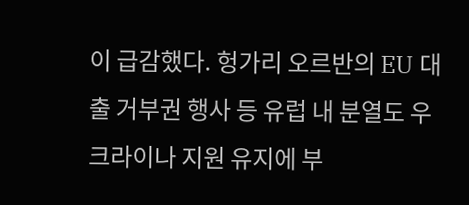이 급감했다. 헝가리 오르반의 EU 대출 거부권 행사 등 유럽 내 분열도 우크라이나 지원 유지에 부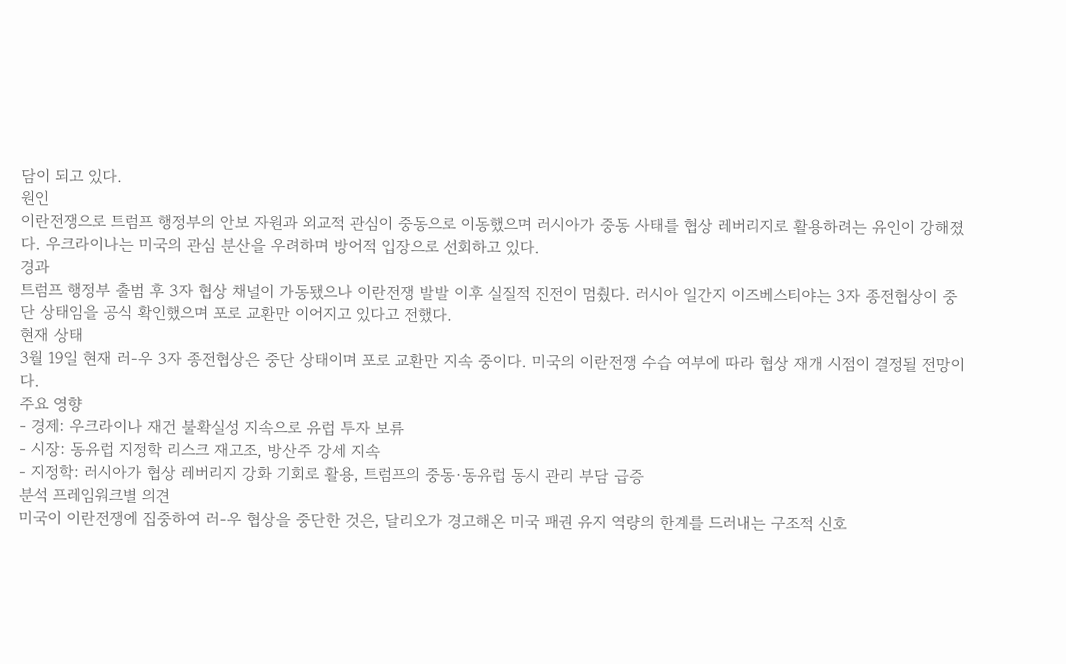담이 되고 있다.
원인
이란전쟁으로 트럼프 행정부의 안보 자원과 외교적 관심이 중동으로 이동했으며 러시아가 중동 사태를 협상 레버리지로 활용하려는 유인이 강해졌다. 우크라이나는 미국의 관심 분산을 우려하며 방어적 입장으로 선회하고 있다.
경과
트럼프 행정부 출범 후 3자 협상 채널이 가동됐으나 이란전쟁 발발 이후 실질적 진전이 멈췄다. 러시아 일간지 이즈베스티야는 3자 종전협상이 중단 상태임을 공식 확인했으며 포로 교환만 이어지고 있다고 전했다.
현재 상태
3월 19일 현재 러-우 3자 종전협상은 중단 상태이며 포로 교환만 지속 중이다. 미국의 이란전쟁 수습 여부에 따라 협상 재개 시점이 결정될 전망이다.
주요 영향
- 경제: 우크라이나 재건 불확실성 지속으로 유럽 투자 보류
- 시장: 동유럽 지정학 리스크 재고조, 방산주 강세 지속
- 지정학: 러시아가 협상 레버리지 강화 기회로 활용, 트럼프의 중동·동유럽 동시 관리 부담 급증
분석 프레임워크별 의견
미국이 이란전쟁에 집중하여 러-우 협상을 중단한 것은, 달리오가 경고해온 미국 패권 유지 역량의 한계를 드러내는 구조적 신호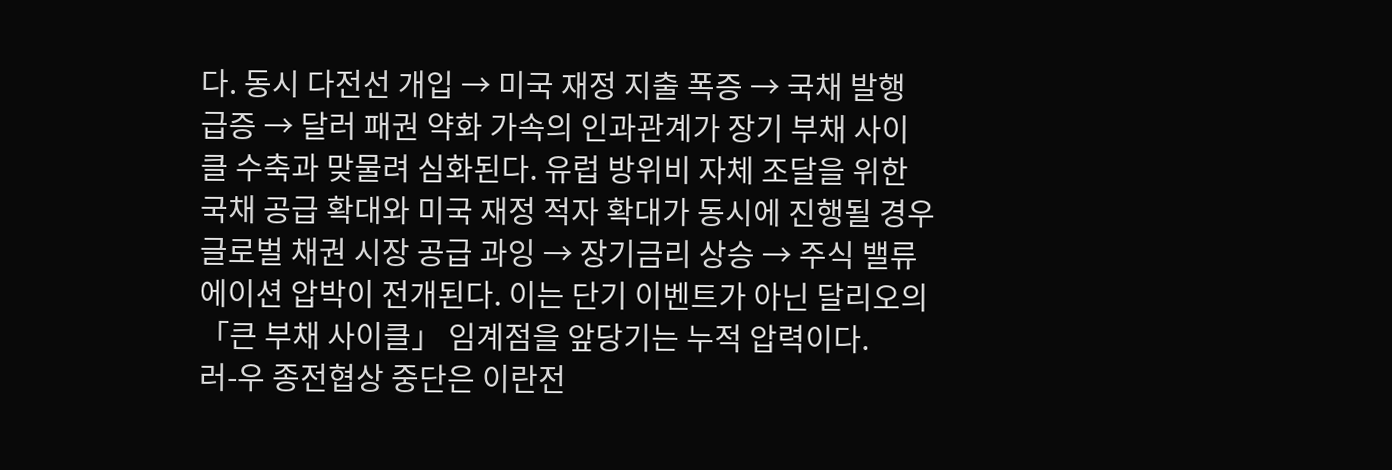다. 동시 다전선 개입 → 미국 재정 지출 폭증 → 국채 발행 급증 → 달러 패권 약화 가속의 인과관계가 장기 부채 사이클 수축과 맞물려 심화된다. 유럽 방위비 자체 조달을 위한 국채 공급 확대와 미국 재정 적자 확대가 동시에 진행될 경우 글로벌 채권 시장 공급 과잉 → 장기금리 상승 → 주식 밸류에이션 압박이 전개된다. 이는 단기 이벤트가 아닌 달리오의 「큰 부채 사이클」 임계점을 앞당기는 누적 압력이다.
러-우 종전협상 중단은 이란전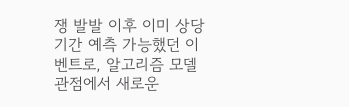쟁 발발 이후 이미 상당 기간 예측 가능했던 이벤트로, 알고리즘 모델 관점에서 새로운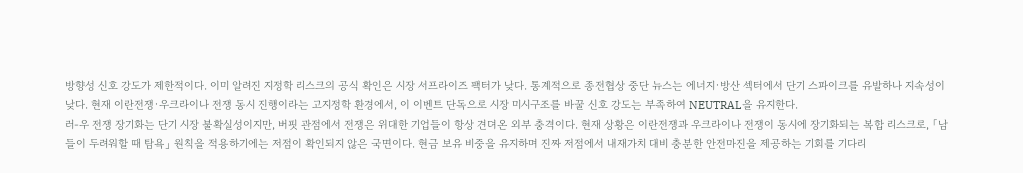방향성 신호 강도가 제한적이다. 이미 알려진 지정학 리스크의 공식 확인은 시장 서프라이즈 팩터가 낮다. 통계적으로 종전협상 중단 뉴스는 에너지·방산 섹터에서 단기 스파이크를 유발하나 지속성이 낮다. 현재 이란전쟁·우크라이나 전쟁 동시 진행이라는 고지정학 환경에서, 이 이벤트 단독으로 시장 미시구조를 바꿀 신호 강도는 부족하여 NEUTRAL을 유지한다.
러-우 전쟁 장기화는 단기 시장 불확실성이지만, 버핏 관점에서 전쟁은 위대한 기업들이 항상 견뎌온 외부 충격이다. 현재 상황은 이란전쟁과 우크라이나 전쟁이 동시에 장기화되는 복합 리스크로, 「남들이 두려워할 때 탐욕」 원칙을 적용하기에는 저점이 확인되지 않은 국면이다. 현금 보유 비중을 유지하며 진짜 저점에서 내재가치 대비 충분한 안전마진을 제공하는 기회를 기다리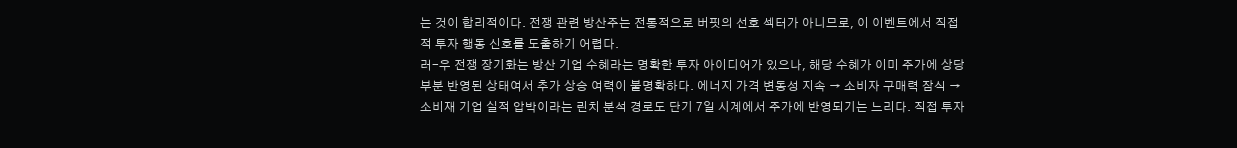는 것이 합리적이다. 전쟁 관련 방산주는 전통적으로 버핏의 선호 섹터가 아니므로, 이 이벤트에서 직접적 투자 행동 신호를 도출하기 어렵다.
러-우 전쟁 장기화는 방산 기업 수혜라는 명확한 투자 아이디어가 있으나, 해당 수혜가 이미 주가에 상당 부분 반영된 상태여서 추가 상승 여력이 불명확하다. 에너지 가격 변동성 지속 → 소비자 구매력 잠식 → 소비재 기업 실적 압박이라는 린치 분석 경로도 단기 7일 시계에서 주가에 반영되기는 느리다. 직접 투자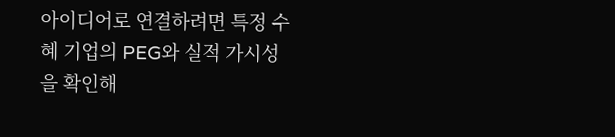아이디어로 연결하려면 특정 수혜 기업의 PEG와 실적 가시성을 확인해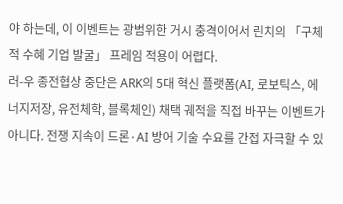야 하는데, 이 이벤트는 광범위한 거시 충격이어서 린치의 「구체적 수혜 기업 발굴」 프레임 적용이 어렵다.
러-우 종전협상 중단은 ARK의 5대 혁신 플랫폼(AI, 로보틱스, 에너지저장, 유전체학, 블록체인) 채택 궤적을 직접 바꾸는 이벤트가 아니다. 전쟁 지속이 드론·AI 방어 기술 수요를 간접 자극할 수 있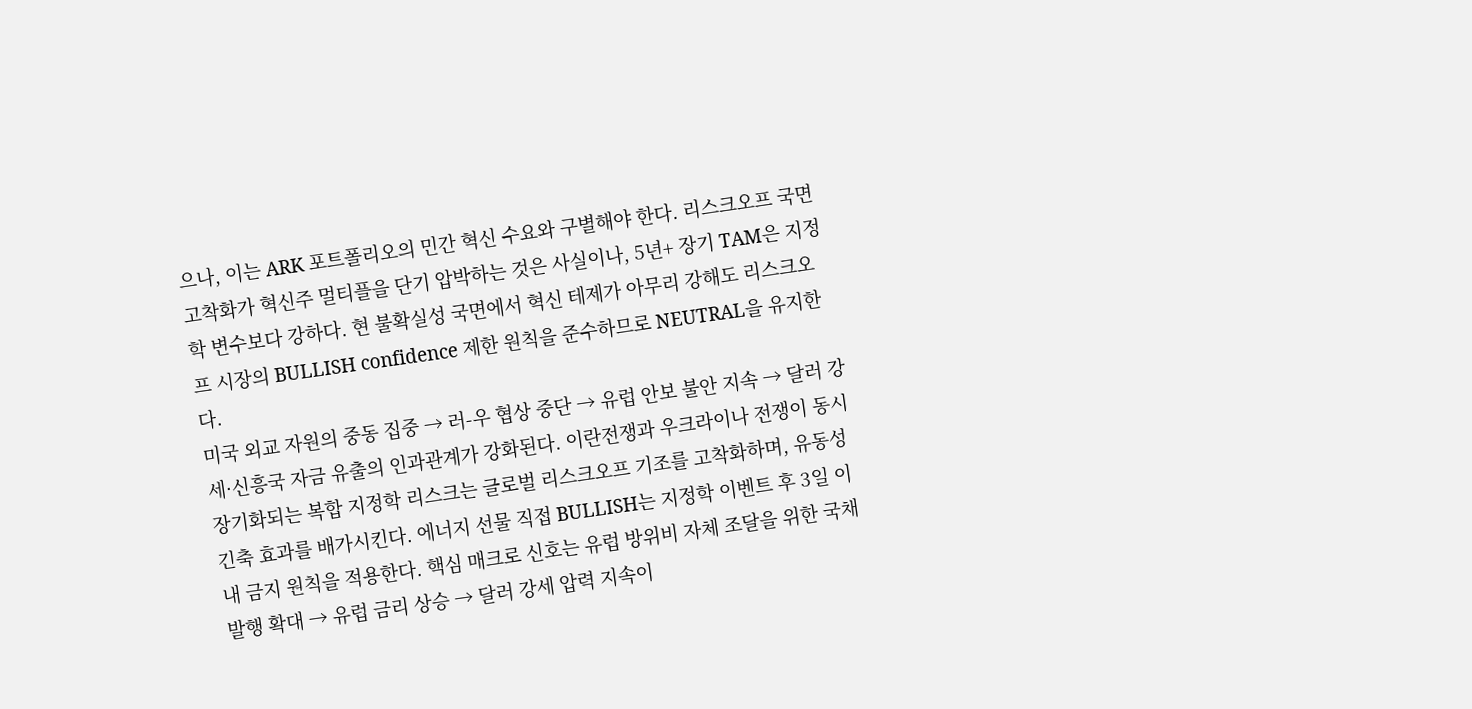으나, 이는 ARK 포트폴리오의 민간 혁신 수요와 구별해야 한다. 리스크오프 국면 고착화가 혁신주 멀티플을 단기 압박하는 것은 사실이나, 5년+ 장기 TAM은 지정학 변수보다 강하다. 현 불확실성 국면에서 혁신 테제가 아무리 강해도 리스크오프 시장의 BULLISH confidence 제한 원칙을 준수하므로 NEUTRAL을 유지한다.
미국 외교 자원의 중동 집중 → 러-우 협상 중단 → 유럽 안보 불안 지속 → 달러 강세·신흥국 자금 유출의 인과관계가 강화된다. 이란전쟁과 우크라이나 전쟁이 동시 장기화되는 복합 지정학 리스크는 글로벌 리스크오프 기조를 고착화하며, 유동성 긴축 효과를 배가시킨다. 에너지 선물 직접 BULLISH는 지정학 이벤트 후 3일 이내 금지 원칙을 적용한다. 핵심 매크로 신호는 유럽 방위비 자체 조달을 위한 국채 발행 확대 → 유럽 금리 상승 → 달러 강세 압력 지속이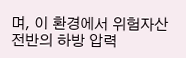며, 이 환경에서 위험자산 전반의 하방 압력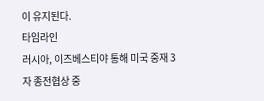이 유지된다.
타임라인
러시아, 이즈베스티야 통해 미국 중재 3자 종전협상 중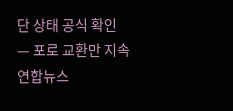단 상태 공식 확인 — 포로 교환만 지속
연합뉴스